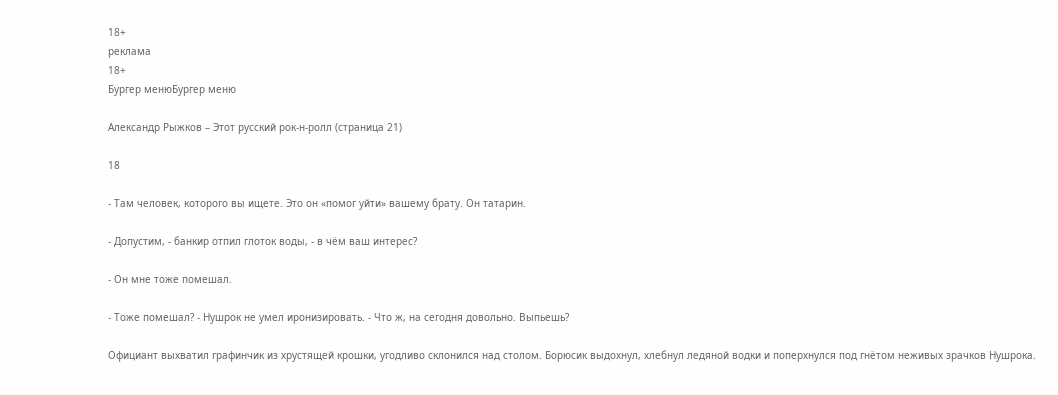18+
реклама
18+
Бургер менюБургер меню

Александр Рыжков – Этот русский рок-н-ролл (страница 21)

18

- Там человек, которого вы ищете. Это он «помог уйти» вашему брату. Он татарин.

- Допустим, - банкир отпил глоток воды, - в чём ваш интерес?

- Он мне тоже помешал.

- Тоже помешал? - Нушрок не умел иронизировать. - Что ж, на сегодня довольно. Выпьешь?

Официант выхватил графинчик из хрустящей крошки, угодливо склонился над столом. Борюсик выдохнул, хлебнул ледяной водки и поперхнулся под гнётом неживых зрачков Нушрока.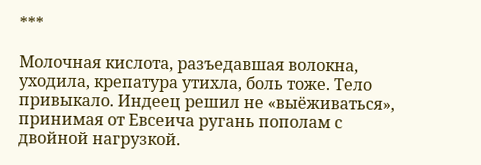***

Молочная кислота, разъедавшая волокна, уходила, крепатура утихла, боль тоже. Тело привыкало. Индеец решил не «выёживаться», принимая от Евсеича ругань пополам с двойной нагрузкой.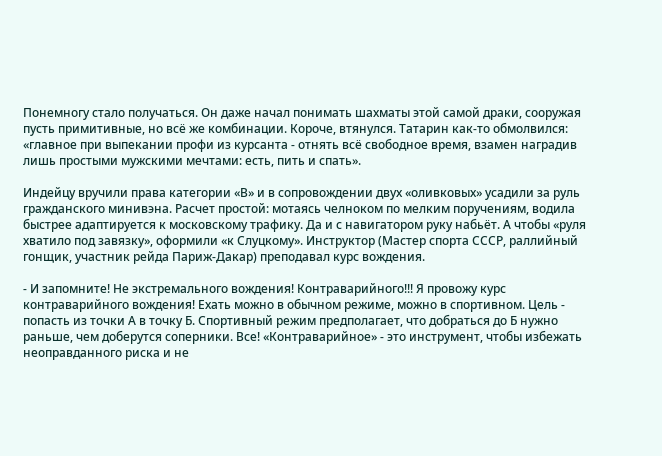Понемногу стало получаться. Он даже начал понимать шахматы этой самой драки, сооружая пусть примитивные, но всё же комбинации. Короче, втянулся. Татарин как-то обмолвился: «главное при выпекании профи из курсанта - отнять всё свободное время, взамен наградив лишь простыми мужскими мечтами: есть, пить и спать».

Индейцу вручили права категории «В» и в сопровождении двух «оливковых» усадили за руль гражданского минивэна. Расчет простой: мотаясь челноком по мелким поручениям, водила быстрее адаптируется к московскому трафику. Да и с навигатором руку набьёт. А чтобы «руля хватило под завязку», оформили «к Слуцкому». Инструктор (Мастер спорта СССР, раллийный гонщик, участник рейда Париж-Дакар) преподавал курс вождения.

- И запомните! Не экстремального вождения! Контраварийного!!! Я провожу курс контраварийного вождения! Ехать можно в обычном режиме, можно в спортивном. Цель - попасть из точки А в точку Б. Спортивный режим предполагает, что добраться до Б нужно раньше, чем доберутся соперники. Все! «Контраварийное» - это инструмент, чтобы избежать неоправданного риска и не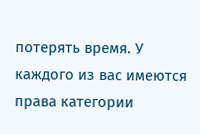потерять время. У каждого из вас имеются права категории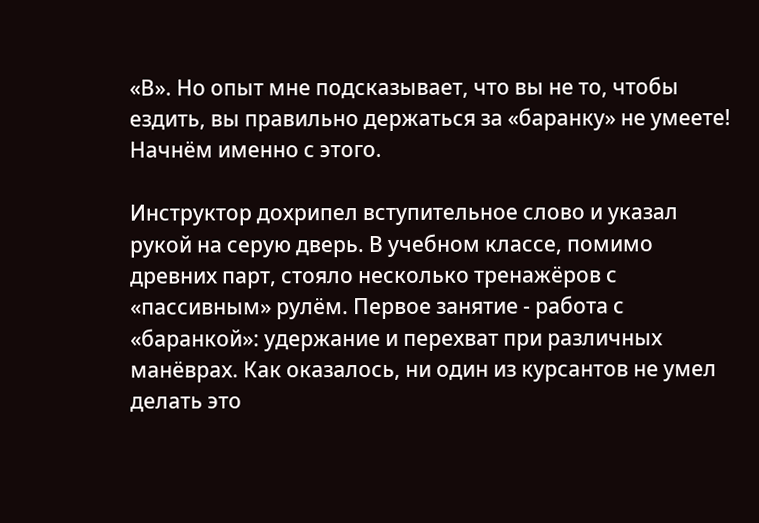«В». Но опыт мне подсказывает, что вы не то, чтобы ездить, вы правильно держаться за «баранку» не умеете! Начнём именно с этого.

Инструктор дохрипел вступительное слово и указал рукой на серую дверь. В учебном классе, помимо древних парт, стояло несколько тренажёров с «пассивным» рулём. Первое занятие - работа с «баранкой»: удержание и перехват при различных манёврах. Как оказалось, ни один из курсантов не умел делать это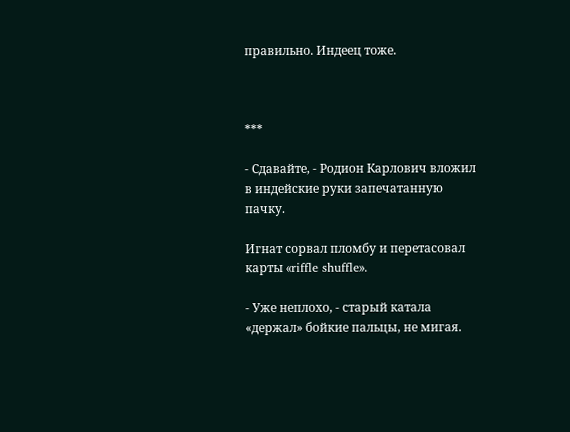правильно. Индеец тоже.



***

- Сдавайте, - Родион Карлович вложил в индейские руки запечатанную пачку.

Игнат сорвал пломбу и перетасовал карты «riffle shuffle».

- Уже неплохо, - старый катала «держал» бойкие пальцы, не мигая.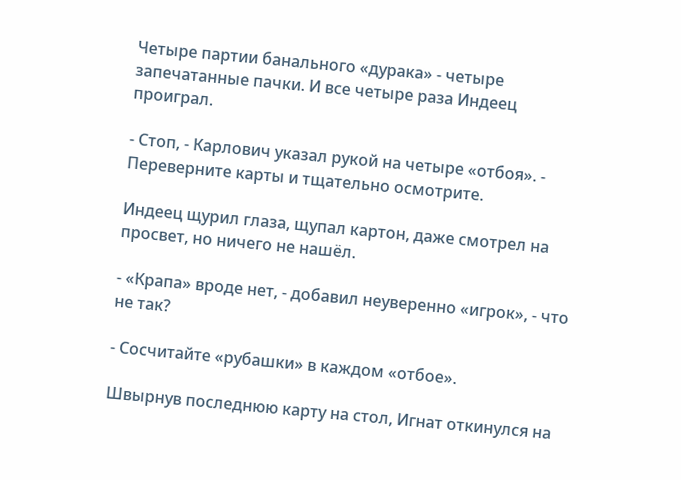Четыре партии банального «дурака» - четыре запечатанные пачки. И все четыре раза Индеец проиграл.

- Стоп, - Карлович указал рукой на четыре «отбоя». - Переверните карты и тщательно осмотрите.

Индеец щурил глаза, щупал картон, даже смотрел на просвет, но ничего не нашёл.

- «Крапа» вроде нет, - добавил неуверенно «игрок», - что не так?

- Сосчитайте «рубашки» в каждом «отбое».

Швырнув последнюю карту на стол, Игнат откинулся на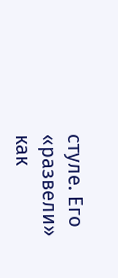стуле. Его «развели» как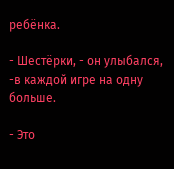ребёнка.

- Шестёрки, - он улыбался, -в каждой игре на одну больше.

- Это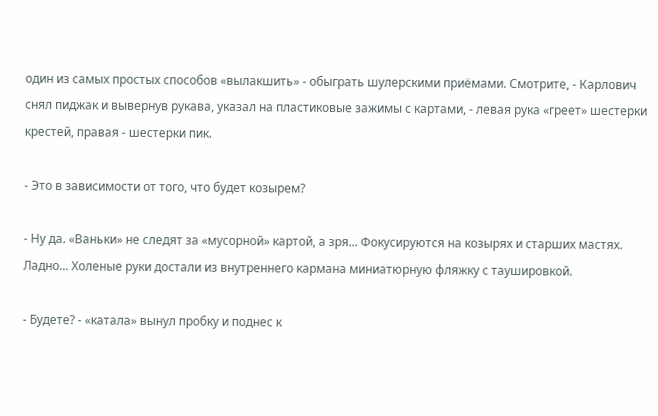один из самых простых способов «вылакшить» - обыграть шулерскими приёмами. Смотрите, - Карлович снял пиджак и вывернув рукава, указал на пластиковые зажимы с картами, - левая рука «греет» шестерки крестей, правая - шестерки пик.

- Это в зависимости от того, что будет козырем?

- Ну да. «Ваньки» не следят за «мусорной» картой, а зря... Фокусируются на козырях и старших мастях. Ладно... Холеные руки достали из внутреннего кармана миниатюрную фляжку с таушировкой.

- Будете? - «катала» вынул пробку и поднес к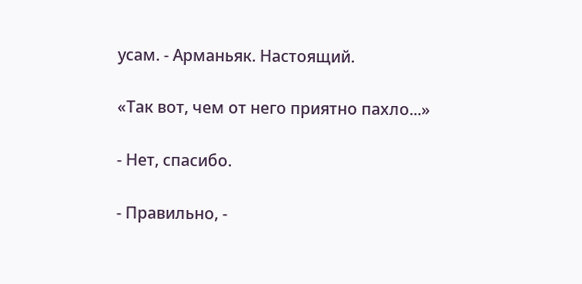усам. - Арманьяк. Настоящий.

«Так вот, чем от него приятно пахло...»

- Нет, спасибо.

- Правильно, -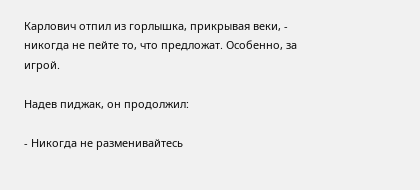Карлович отпил из горлышка, прикрывая веки, - никогда не пейте то, что предложат. Особенно, за игрой.

Надев пиджак, он продолжил:

- Никогда не разменивайтесь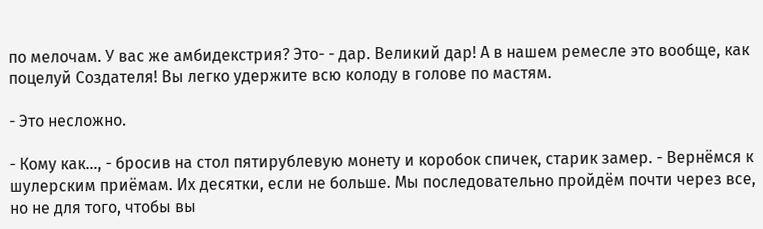по мелочам. У вас же амбидекстрия? Это- - дар. Великий дар! А в нашем ремесле это вообще, как поцелуй Создателя! Вы легко удержите всю колоду в голове по мастям.

- Это несложно.

- Кому как..., - бросив на стол пятирублевую монету и коробок спичек, старик замер. - Вернёмся к шулерским приёмам. Их десятки, если не больше. Мы последовательно пройдём почти через все, но не для того, чтобы вы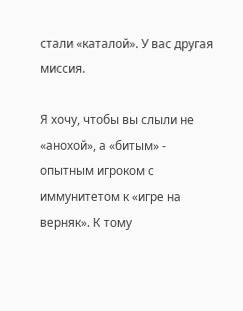стали «каталой». У вас другая миссия.

Я хочу, чтобы вы слыли не «анохой», а «битым» - опытным игроком с иммунитетом к «игре на верняк». К тому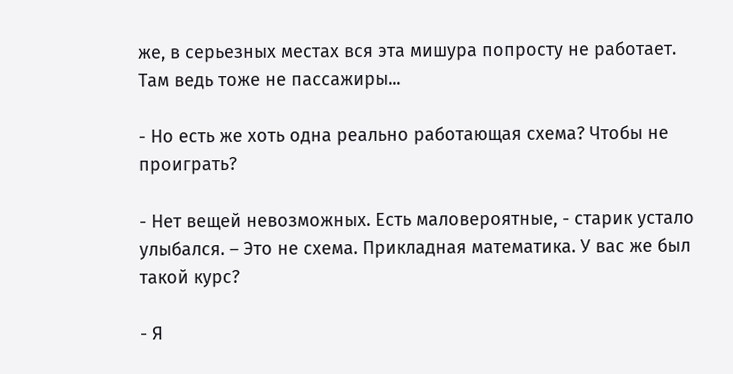же, в серьезных местах вся эта мишура попросту не работает. Там ведь тоже не пассажиры...

- Но есть же хоть одна реально работающая схема? Чтобы не проиграть?

- Нет вещей невозможных. Есть маловероятные, - старик устало улыбался. – Это не схема. Прикладная математика. У вас же был такой курс?

- Я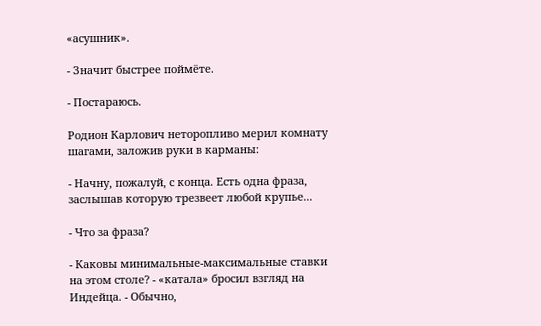«асушник».

- Значит быстрее поймёте.

- Постараюсь.

Родион Карлович неторопливо мерил комнату шагами, заложив руки в карманы:

- Начну, пожалуй, с конца. Есть одна фраза, заслышав которую трезвеет любой крупье...

- Что за фраза?

- Каковы минимальные-максимальные ставки на этом столе? - «катала» бросил взгляд на Индейца. - Обычно,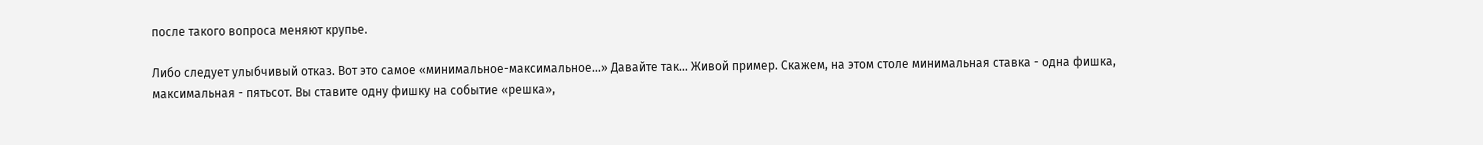после такого вопроса меняют крупье.

Либо следует улыбчивый отказ. Вот это самое «минимальное-максимальное...» Давайте так... Живой пример. Скажем, на этом столе минимальная ставка - одна фишка, максимальная - пятьсот. Вы ставите одну фишку на событие «решка»,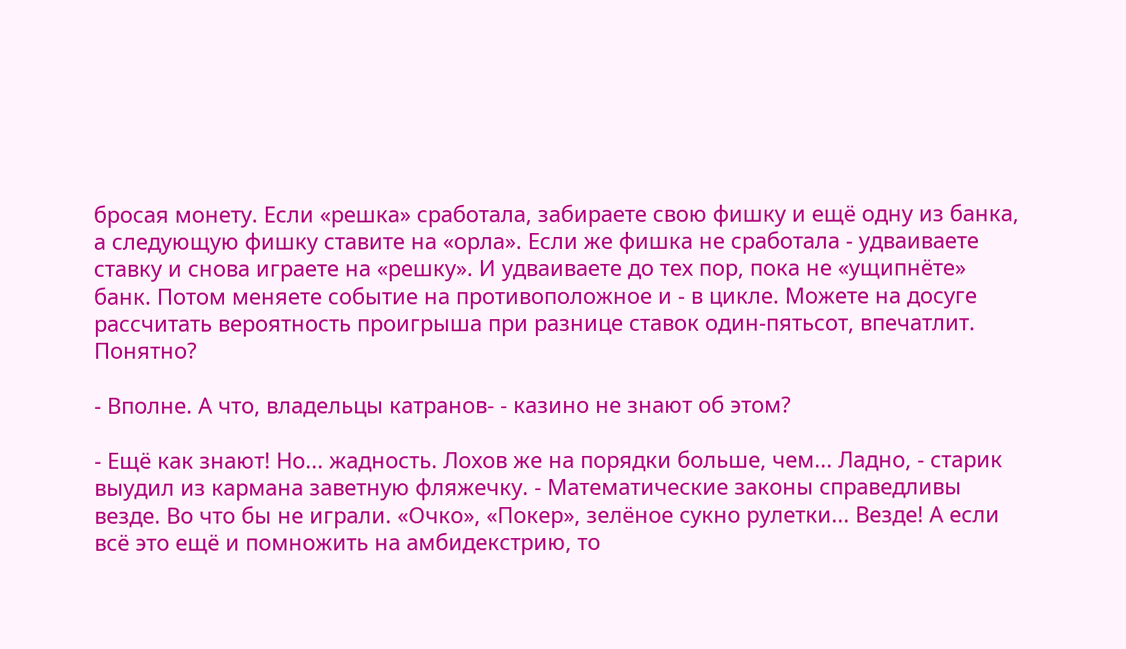бросая монету. Если «решка» сработала, забираете свою фишку и ещё одну из банка, а следующую фишку ставите на «орла». Если же фишка не сработала - удваиваете ставку и снова играете на «решку». И удваиваете до тех пор, пока не «ущипнёте» банк. Потом меняете событие на противоположное и - в цикле. Можете на досуге рассчитать вероятность проигрыша при разнице ставок один-пятьсот, впечатлит. Понятно?

- Вполне. А что, владельцы катранов- - казино не знают об этом?

- Ещё как знают! Но... жадность. Лохов же на порядки больше, чем... Ладно, - старик выудил из кармана заветную фляжечку. - Математические законы справедливы везде. Во что бы не играли. «Очко», «Покер», зелёное сукно рулетки... Везде! А если всё это ещё и помножить на амбидекстрию, то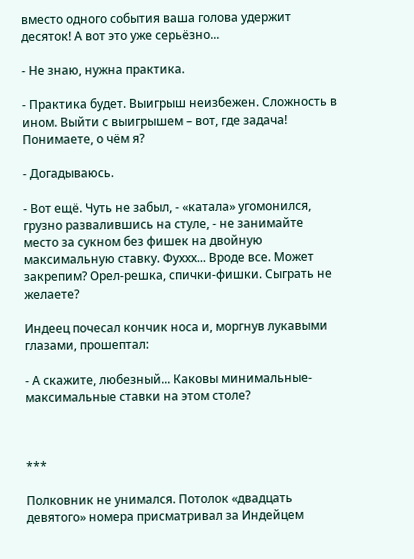вместо одного события ваша голова удержит десяток! А вот это уже серьёзно...

- Не знаю, нужна практика.

- Практика будет. Выигрыш неизбежен. Сложность в ином. Выйти с выигрышем – вот, где задача! Понимаете, о чём я?

- Догадываюсь.

- Вот ещё. Чуть не забыл, - «катала» угомонился, грузно развалившись на стуле, - не занимайте место за сукном без фишек на двойную максимальную ставку. Фуххх... Вроде все. Может закрепим? Орел-решка, спички-фишки. Сыграть не желаете?

Индеец почесал кончик носа и, моргнув лукавыми глазами, прошептал:

- А скажите, любезный... Каковы минимальные-максимальные ставки на этом столе?



***

Полковник не унимался. Потолок «двадцать девятого» номера присматривал за Индейцем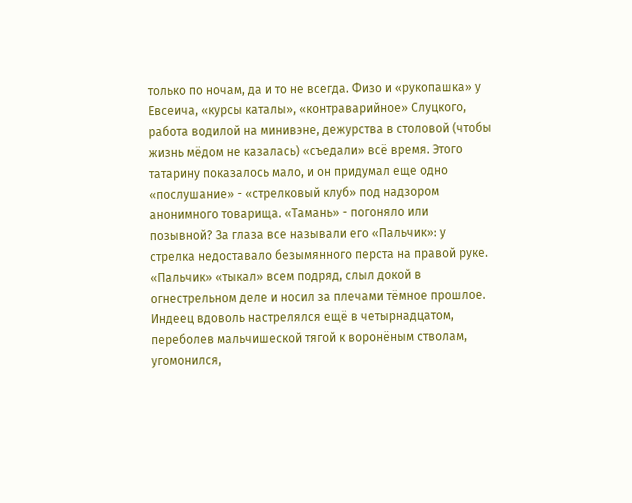только по ночам, да и то не всегда. Физо и «рукопашка» у Евсеича, «курсы каталы», «контраварийное» Слуцкого, работа водилой на минивэне, дежурства в столовой (чтобы жизнь мёдом не казалась) «съедали» всё время. Этого татарину показалось мало, и он придумал еще одно «послушание» - «стрелковый клуб» под надзором анонимного товарища. «Тамань» - погоняло или позывной? За глаза все называли его «Пальчик»: у стрелка недоставало безымянного перста на правой руке. «Пальчик» «тыкал» всем подряд, слыл докой в огнестрельном деле и носил за плечами тёмное прошлое. Индеец вдоволь настрелялся ещё в четырнадцатом, переболев мальчишеской тягой к воронёным стволам, угомонился,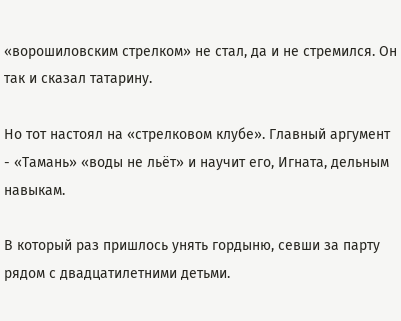«ворошиловским стрелком» не стал, да и не стремился. Он так и сказал татарину.

Но тот настоял на «стрелковом клубе». Главный аргумент - «Тамань» «воды не льёт» и научит его, Игната, дельным навыкам.

В который раз пришлось унять гордыню, севши за парту рядом с двадцатилетними детьми.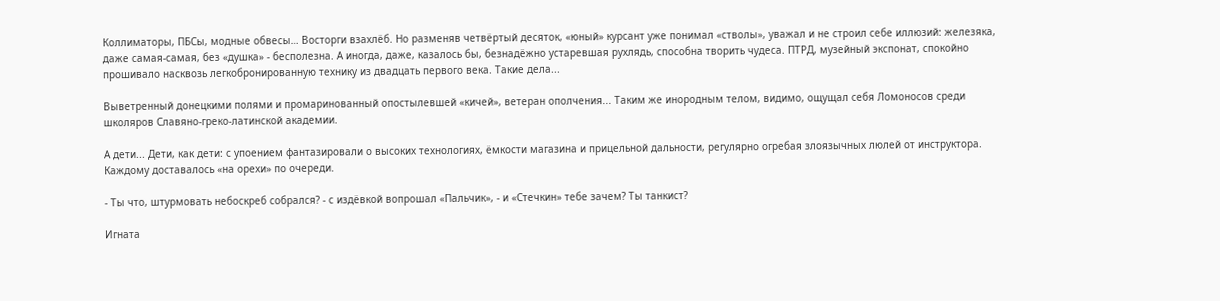Коллиматоры, ПБСы, модные обвесы… Восторги взахлёб. Но разменяв четвёртый десяток, «юный» курсант уже понимал «стволы», уважал и не строил себе иллюзий: железяка, даже самая-самая, без «душка» - бесполезна. А иногда, даже, казалось бы, безнадёжно устаревшая рухлядь, способна творить чудеса. ПТРД, музейный экспонат, спокойно прошивало насквозь легкобронированную технику из двадцать первого века. Такие дела...

Выветренный донецкими полями и промаринованный опостылевшей «кичей», ветеран ополчения... Таким же инородным телом, видимо, ощущал себя Ломоносов среди школяров Славяно-греко-латинской академии.

А дети... Дети, как дети: с упоением фантазировали о высоких технологиях, ёмкости магазина и прицельной дальности, регулярно огребая злоязычных люлей от инструктора. Каждому доставалось «на орехи» по очереди.

- Ты что, штурмовать небоскреб собрался? - с издёвкой вопрошал «Пальчик», - и «Стечкин» тебе зачем? Ты танкист?

Игната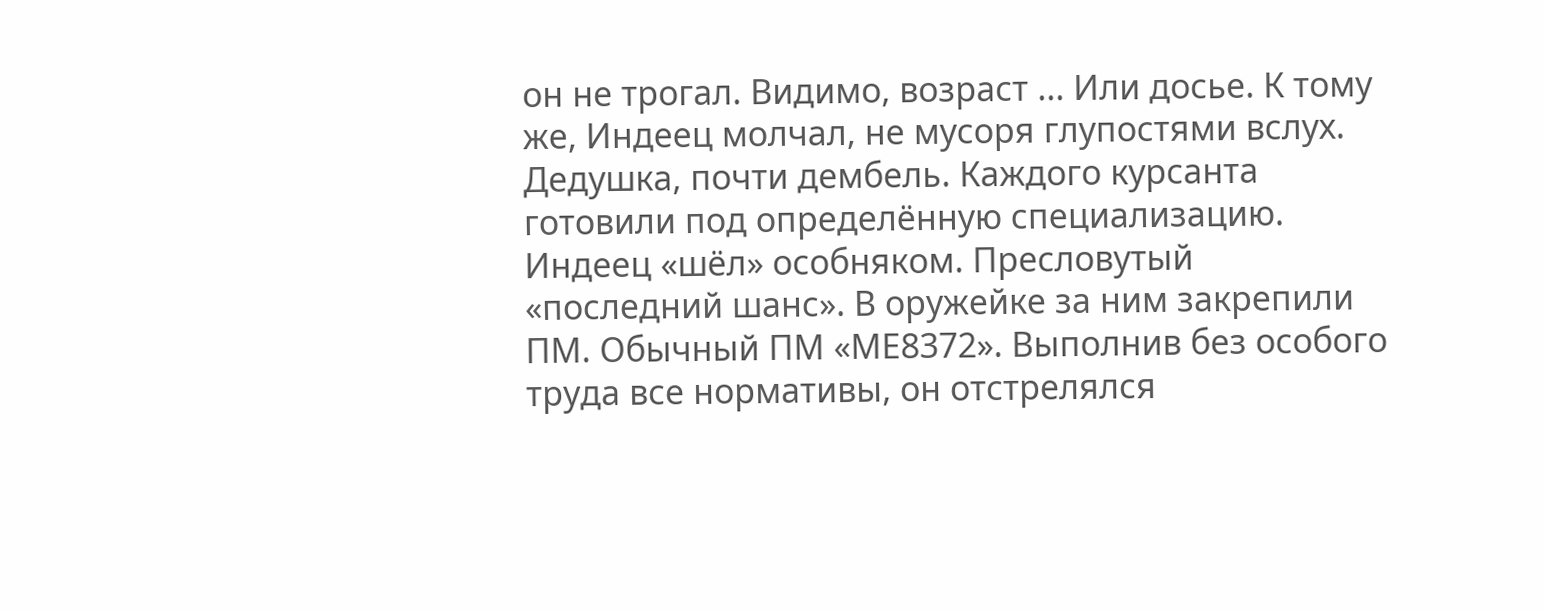он не трогал. Видимо, возраст ... Или досье. К тому же, Индеец молчал, не мусоря глупостями вслух. Дедушка, почти дембель. Каждого курсанта готовили под определённую специализацию. Индеец «шёл» особняком. Пресловутый «последний шанс». В оружейке за ним закрепили ПМ. Обычный ПМ «МЕ8372». Выполнив без особого труда все нормативы, он отстрелялся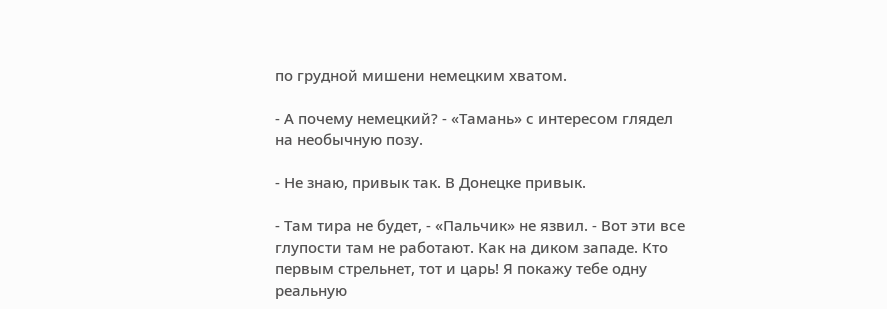по грудной мишени немецким хватом.

- А почему немецкий? - «Тамань» с интересом глядел на необычную позу.

- Не знаю, привык так. В Донецке привык.

- Там тира не будет, - «Пальчик» не язвил. - Вот эти все глупости там не работают. Как на диком западе. Кто первым стрельнет, тот и царь! Я покажу тебе одну реальную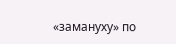«замануху» по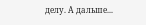делу. А дальше...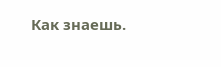Как знаешь.